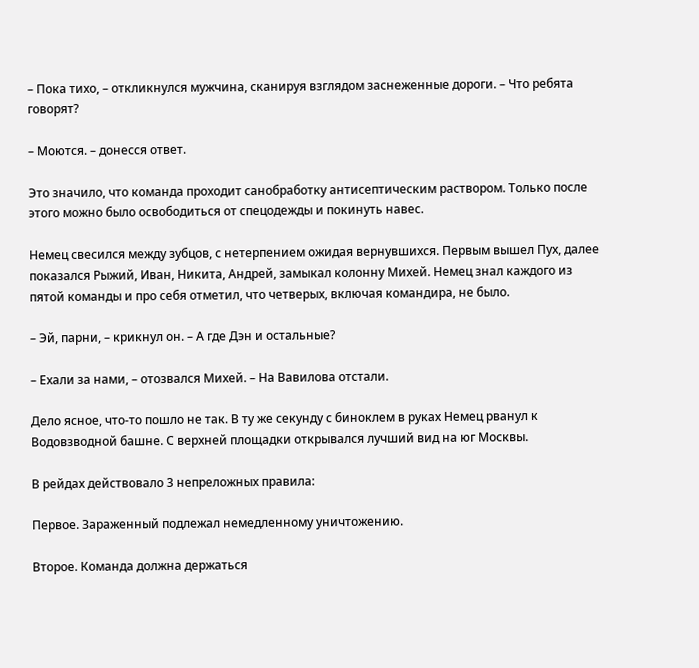– Пока тихо, – откликнулся мужчина, сканируя взглядом заснеженные дороги. – Что ребята говорят?

– Моются. – донесся ответ.

Это значило, что команда проходит санобработку антисептическим раствором. Только после этого можно было освободиться от спецодежды и покинуть навес.

Немец свесился между зубцов, с нетерпением ожидая вернувшихся. Первым вышел Пух, далее показался Рыжий, Иван, Никита, Андрей, замыкал колонну Михей. Немец знал каждого из пятой команды и про себя отметил, что четверых, включая командира, не было.

– Эй, парни, – крикнул он. – А где Дэн и остальные?

– Ехали за нами, – отозвался Михей. – На Вавилова отстали.

Дело ясное, что-то пошло не так. В ту же секунду с биноклем в руках Немец рванул к Водовзводной башне. С верхней площадки открывался лучший вид на юг Москвы.

В рейдах действовало 3 непреложных правила:

Первое. Зараженный подлежал немедленному уничтожению.

Второе. Команда должна держаться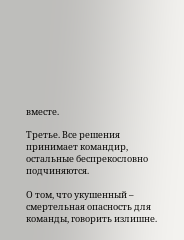вместе.

Третье. Все решения принимает командир, остальные беспрекословно подчиняются.

О том, что укушенный – смертельная опасность для команды, говорить излишне.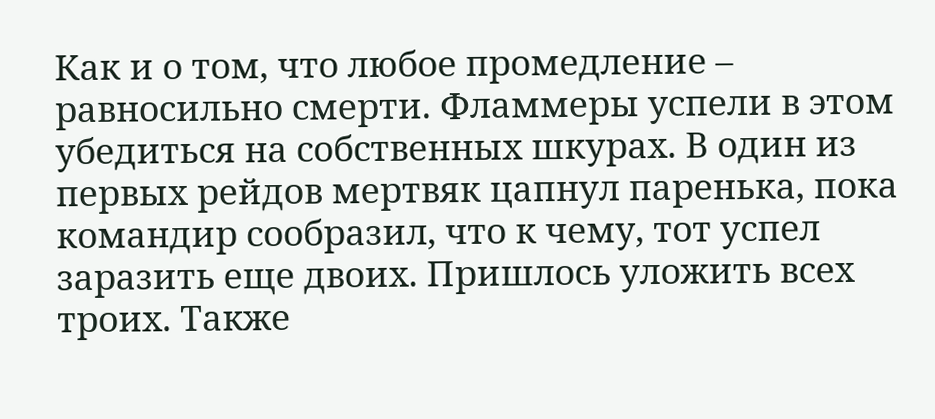Как и о том, что любое промедление – равносильно смерти. Фламмеры успели в этом убедиться на собственных шкурах. В один из первых рейдов мертвяк цапнул паренька, пока командир сообразил, что к чему, тот успел заразить еще двоих. Пришлось уложить всех троих. Также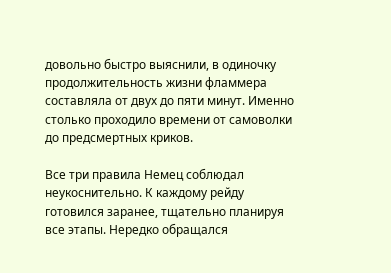довольно быстро выяснили, в одиночку продолжительность жизни фламмера составляла от двух до пяти минут. Именно столько проходило времени от самоволки до предсмертных криков.

Все три правила Немец соблюдал неукоснительно. К каждому рейду готовился заранее, тщательно планируя все этапы. Нередко обращался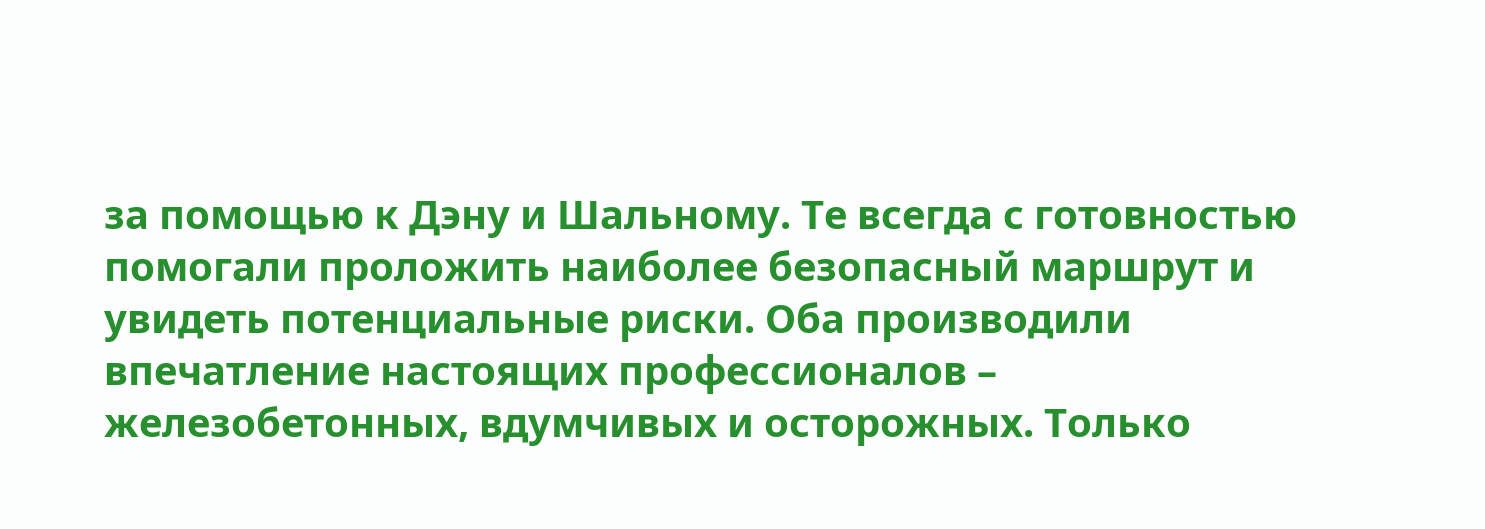за помощью к Дэну и Шальному. Те всегда с готовностью помогали проложить наиболее безопасный маршрут и увидеть потенциальные риски. Оба производили впечатление настоящих профессионалов – железобетонных, вдумчивых и осторожных. Только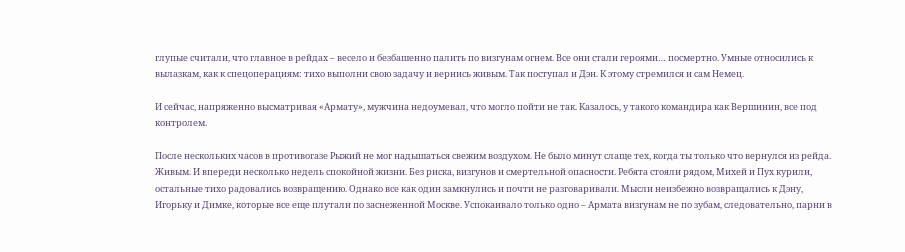глупые считали, что главное в рейдах – весело и безбашенно палить по визгунам огнем. Все они стали героями… посмертно. Умные относились к вылазкам, как к спецоперациям: тихо выполни свою задачу и вернись живым. Так поступал и Дэн. К этому стремился и сам Немец.

И сейчас, напряженно высматривая «Армату», мужчина недоумевал, что могло пойти не так. Казалось, у такого командира как Вершинин, все под контролем.

После нескольких часов в противогазе Рыжий не мог надышаться свежим воздухом. Не было минут слаще тех, когда ты только что вернулся из рейда. Живым. И впереди несколько недель спокойной жизни. Без риска, визгунов и смертельной опасности. Ребята стояли рядом, Михей и Пух курили, остальные тихо радовались возвращению. Однако все как один замкнулись и почти не разговаривали. Мысли неизбежно возвращались к Дэну, Игорьку и Димке, которые все еще плутали по заснеженной Москве. Успокаивало только одно – Армата визгунам не по зубам, следовательно, парни в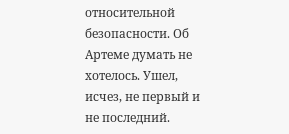относительной безопасности. Об Артеме думать не хотелось. Ушел, исчез, не первый и не последний.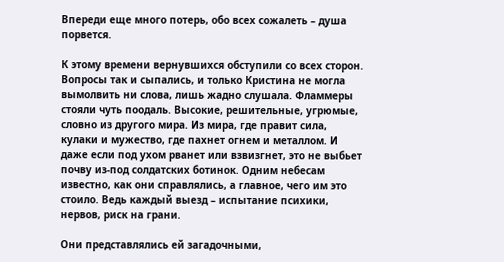Впереди еще много потерь, обо всех сожалеть – душа порвется.

К этому времени вернувшихся обступили со всех сторон. Вопросы так и сыпались, и только Кристина не могла вымолвить ни слова, лишь жадно слушала. Фламмеры стояли чуть поодаль. Высокие, решительные, угрюмые, словно из другого мира. Из мира, где правит сила, кулаки и мужество, где пахнет огнем и металлом. И даже если под ухом рванет или взвизгнет, это не выбьет почву из-под солдатских ботинок. Одним небесам известно, как они справлялись, а главное, чего им это стоило. Ведь каждый выезд – испытание психики, нервов, риск на грани.

Они представлялись ей загадочными,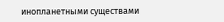инопланетными существами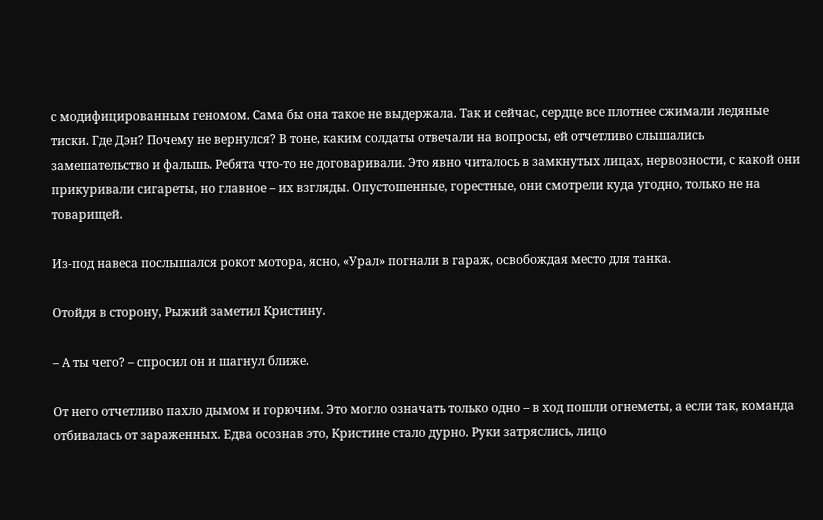с модифицированным геномом. Сама бы она такое не выдержала. Так и сейчас, сердце все плотнее сжимали ледяные тиски. Где Дэн? Почему не вернулся? В тоне, каким солдаты отвечали на вопросы, ей отчетливо слышались замешательство и фальшь. Ребята что-то не договаривали. Это явно читалось в замкнутых лицах, нервозности, с какой они прикуривали сигареты, но главное – их взгляды. Опустошенные, горестные, они смотрели куда угодно, только не на товарищей.

Из-под навеса послышался рокот мотора, ясно, «Урал» погнали в гараж, освобождая место для танка.

Отойдя в сторону, Рыжий заметил Кристину.

– А ты чего? – спросил он и шагнул ближе.

От него отчетливо пахло дымом и горючим. Это могло означать только одно – в ход пошли огнеметы, а если так, команда отбивалась от зараженных. Едва осознав это, Кристине стало дурно. Руки затряслись, лицо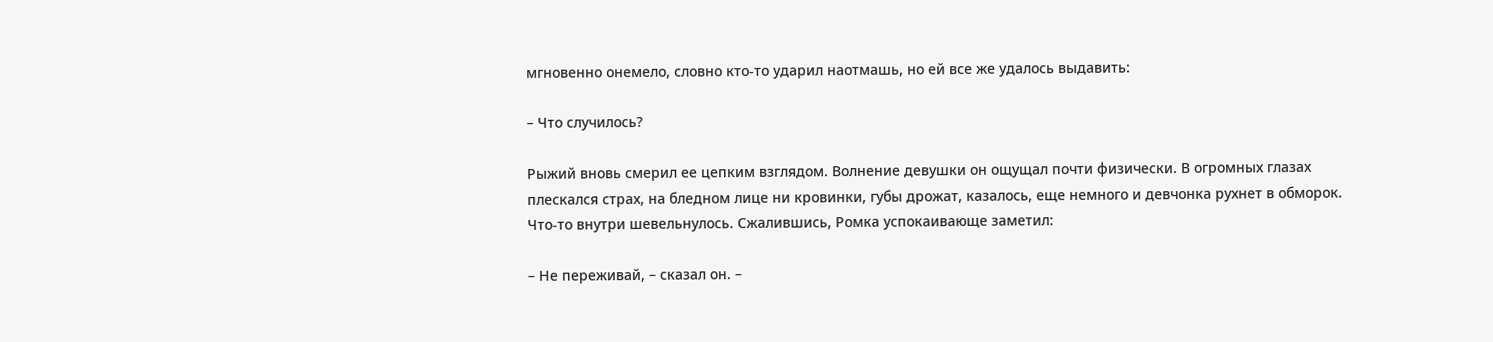мгновенно онемело, словно кто-то ударил наотмашь, но ей все же удалось выдавить:

– Что случилось?

Рыжий вновь смерил ее цепким взглядом. Волнение девушки он ощущал почти физически. В огромных глазах плескался страх, на бледном лице ни кровинки, губы дрожат, казалось, еще немного и девчонка рухнет в обморок. Что-то внутри шевельнулось. Сжалившись, Ромка успокаивающе заметил:

– Не переживай, – сказал он. –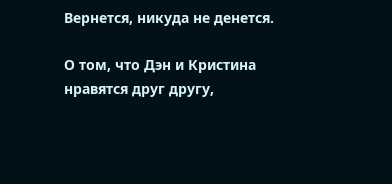Вернется, никуда не денется.

О том, что Дэн и Кристина нравятся друг другу,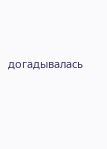догадывалась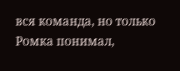вся команда, но только Ромка понимал,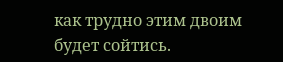как трудно этим двоим будет сойтись.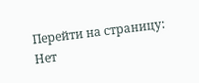Перейти на страницу:
Нет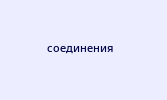соединения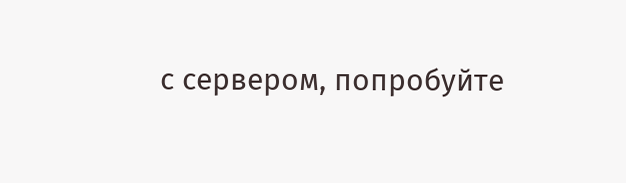с сервером, попробуйте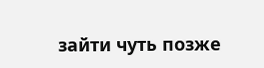зайти чуть позже